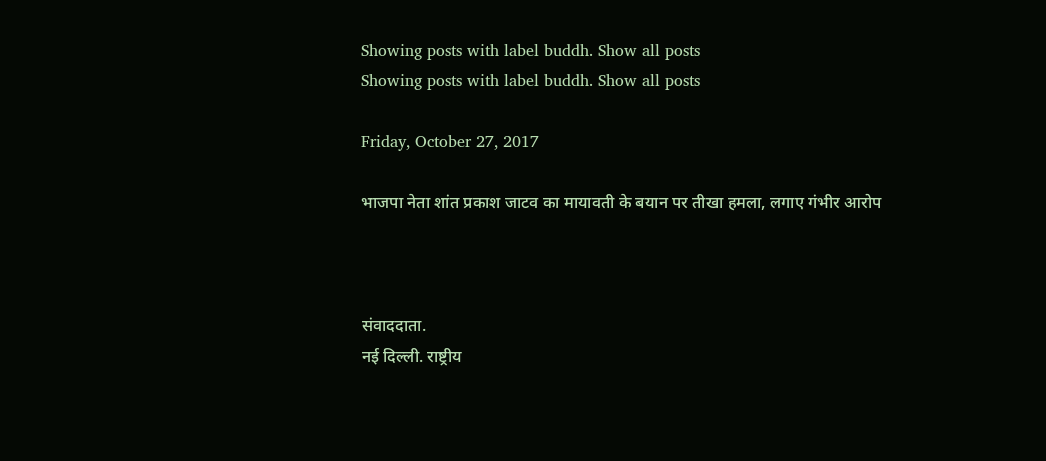Showing posts with label buddh. Show all posts
Showing posts with label buddh. Show all posts

Friday, October 27, 2017

भाजपा नेता शांत प्रकाश जाटव का मायावती के बयान पर तीखा हमला, लगाए गंभीर आरोप



संवाददाता.
नई दिल्ली. राष्ट्रीय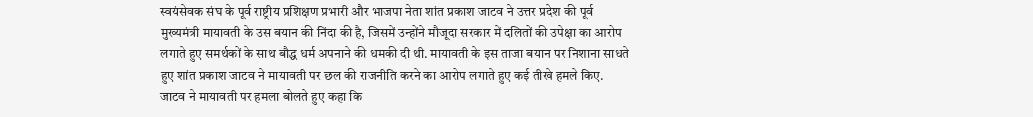स्वयंसेवक संघ के पूर्व राष्ट्रीय प्रशिक्षण प्रभारी और भाजपा नेता शांत प्रकाश जाटव ने उत्तर प्रदेश की पूर्व मुख्यमंत्री मायावती के उस बयान की निंदा की है, जिसमें उन्होंने मौजूदा सरकार में दलितों की उपेक्षा का आरोप लगाते हुए समर्थकों के साथ बौद्ध धर्म अपनाने की धमकी दी थी. मायावती के इस ताजा बयान पर निशाना साधते हुए शांत प्रकाश जाटव ने मायावती पर छल की राजनीति करने का आरोप लगाते हुए कई तीखे हमले किए.
जाटव ने मायावती पर हमला बोलते हुए कहा कि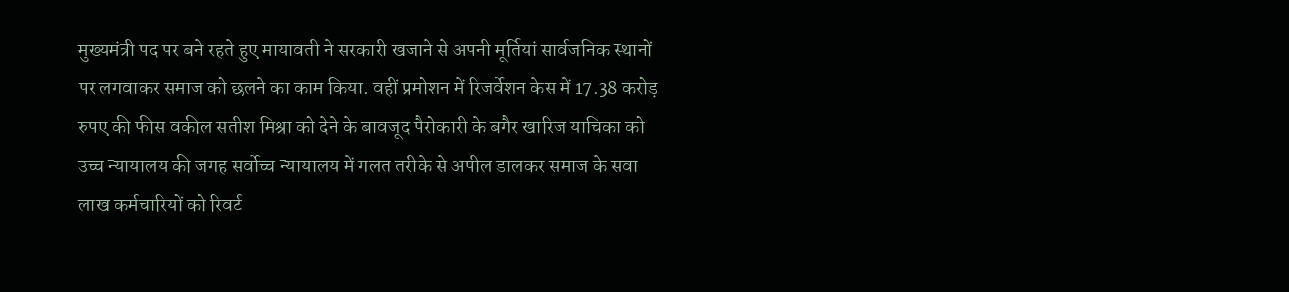मुख्यमंत्री पद पर बने रहते हुए मायावती ने सरकारी खजाने से अपनी मूर्तियां सार्वजनिक स्थानों पर लगवाकर समाज को छलने का काम किया. वहीं प्रमोशन में रिजर्वेशन केस में 17.38 करोड़ रुपए की फीस वकील सतीश मिश्रा को देने के बावजूद पैरोकारी के बगैर खारिज याचिका को उच्च न्यायालय की जगह सर्वोच्च न्यायालय में गलत तरीके से अपील डालकर समाज के सवा लाख कर्मचारियों को रिवर्ट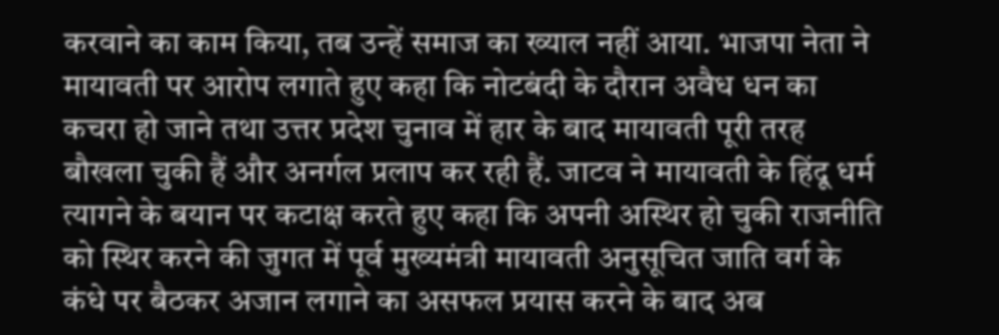करवाने का काम किया, तब उन्हें समाज का ख्याल नहीं आया. भाजपा नेता ने मायावती पर आरोप लगाते हुए कहा कि नोटबंदी के दौरान अवैध धन का कचरा हो जाने तथा उत्तर प्रदेश चुनाव में हार के बाद मायावती पूरी तरह बौखला चुकी हैं और अनर्गल प्रलाप कर रही हैं. जाटव ने मायावती के हिंदू धर्म त्यागने के बयान पर कटाक्ष करते हुए कहा कि अपनी अस्थिर हो चुकी राजनीति को स्थिर करने की जुगत में पूर्व मुख्यमंत्री मायावती अनुसूचित जाति वर्ग के कंधे पर बैठकर अजान लगाने का असफल प्रयास करने के बाद अब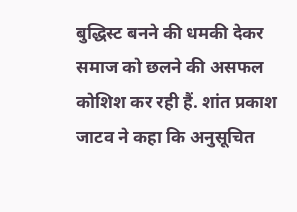बुद्धिस्ट बनने की धमकी देकर समाज को छलने की असफल कोशिश कर रही हैं. शांत प्रकाश जाटव ने कहा कि अनुसूचित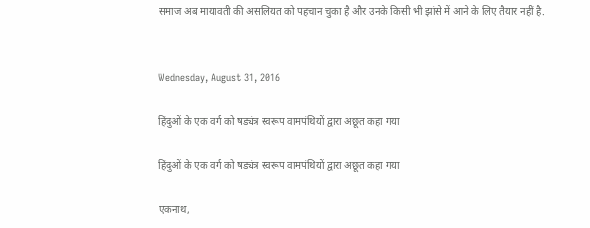समाज अब मायावती की असलियत को पहचान चुका है और उनके किसी भी झांसे में आने के लिए तैयार नहीं है.


Wednesday, August 31, 2016

हिंदुओं के एक वर्ग को षड्यंत्र स्वरूप वामपंथियों द्वारा अछूत कहा गया

हिंदुओं के एक वर्ग को षड्यंत्र स्वरूप वामपंथियों द्वारा अछूत कहा गया

एकनाथ,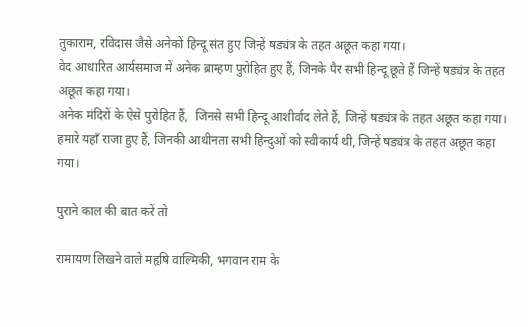तुकाराम, रविदास जैसे अनेकों हिन्दू संत हुए जिन्हें षड्यंत्र के तहत अछूत कहा गया।
वेद आधारित आर्यसमाज में अनेक ब्राम्हण पुरोहित हुए हैं, जिनके पैर सभी हिन्दू छूते हैं जिन्हें षड्यंत्र के तहत अछूत कहा गया।
अनेक मंदिरों के ऐसे पुरोहित हैं,  जिनसे सभी हिन्दू आशीर्वाद लेते हैं, जिन्हें षड्यंत्र के तहत अछूत कहा गया।
हमारे यहाँ राजा हुए हैं, जिनकी आधीनता सभी हिन्दुओं को स्वीकार्य थी, जिन्हें षड्यंत्र के तहत अछूत कहा गया।

पुराने काल की बात करें तो

रामायण लिखने वाले महृषि वाल्मिकी, भगवान राम के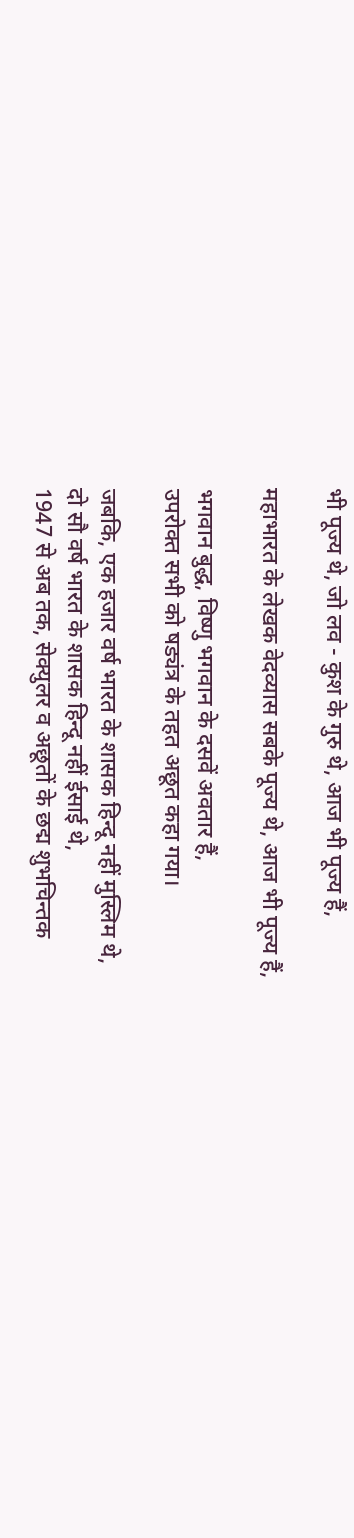भी पूज्य थे, जो लव - कुश के गुरु थे, आज भी पूज्य हैं,

महाभारत के लेखक वेदव्यास सबके पूज्य थे, आज भी पूज्य हैं,

भगवान बुद्ध, विष्णु भगवान के दसवें अवतार हैं,
उपरोक्त सभी को षड्यंत्र के तहत अछूत कहा गया।

जबकि, एक हजार वर्ष भारत के शासक हिन्दू नहीं मुस्लिम थे,
दो सौ वर्ष भारत के शासक हिन्दू नहीं ईसाई थे,
1947 से अब तक, सेक्युलर व अछूतों के छद्म शुभचिन्तक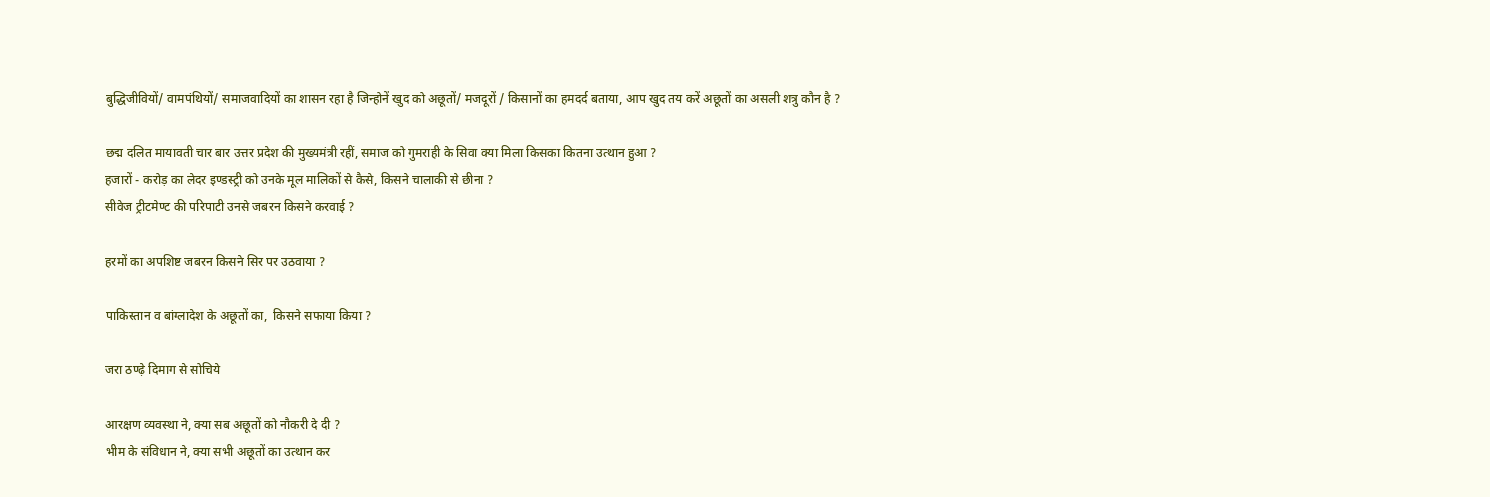बुद्धिजीवियों/ वामपंथियों/ समाजवादियों का शासन रहा है जिन्होनें खुद को अछूतों/ मजदूरों / किसानों का हमदर्द बताया, आप खुद तय करें अछूतों का असली शत्रु कौन है ?

छद्म दलित मायावती चार बार उत्तर प्रदेश की मुख्यमंत्री रहीं, समाज को गुमराही के सिवा क्या मिला किसका कितना उत्थान हुआ ?
हजारों - करोड़ का लेदर इण्डस्ट्री को उनके मूल मालिकों से कैसे, किसने चालाकी से छीना ?
सीवेज ट्रीटमेण्ट की परिपाटी उनसे जबरन किसने करवाई ?

हरमों का अपशिष्ट जबरन किसने सिर पर उठवाया ?

पाकिस्तान व बांग्लादेश के अछूतों का,  किसने सफाया किया ?

जरा ठण्ढ़े दिमाग से सोचिये

आरक्षण व्यवस्था ने, क्या सब अछूतों को नौकरी दे दी ?
भीम के संविधान ने, क्या सभी अछूतों का उत्थान कर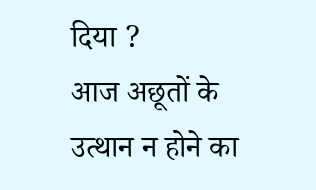दिया ?
आज अछूतों के उत्थान न होने का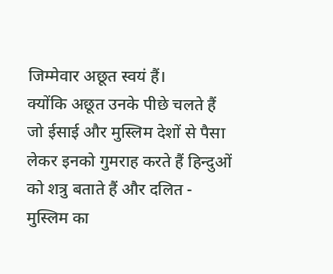जिम्मेवार अछूत स्वयं हैं।
क्योंकि अछूत उनके पीछे चलते हैं जो ईसाई और मुस्लिम देशों से पैसा लेकर इनको गुमराह करते हैं हिन्दुओं को शत्रु बताते हैं और दलित - मुस्लिम का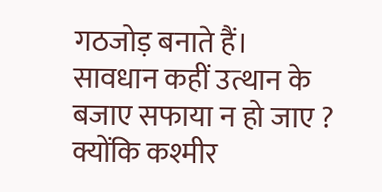गठजोड़ बनाते हैं।
सावधान कहीं उत्थान के बजाए सफाया न हो जाए ?
क्योंकि कश्मीर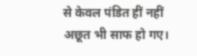से केवल पंडित हीं नहीं अछूत भी साफ हो गए।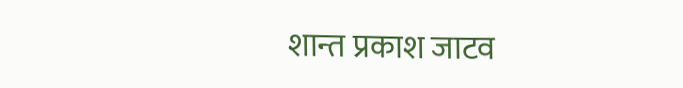शान्त प्रकाश जाटव